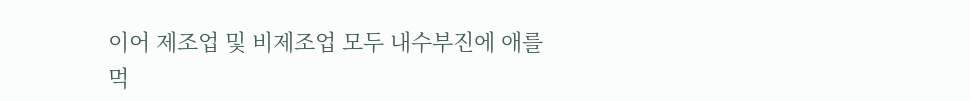이어 제조업 및 비제조업 모두 내수부진에 애를 먹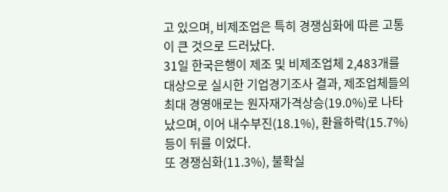고 있으며, 비제조업은 특히 경쟁심화에 따른 고통이 큰 것으로 드러났다.
31일 한국은행이 제조 및 비제조업체 2,483개를 대상으로 실시한 기업경기조사 결과, 제조업체들의 최대 경영애로는 원자재가격상승(19.0%)로 나타났으며, 이어 내수부진(18.1%), 환율하락(15.7%) 등이 뒤를 이었다.
또 경쟁심화(11.3%), 불확실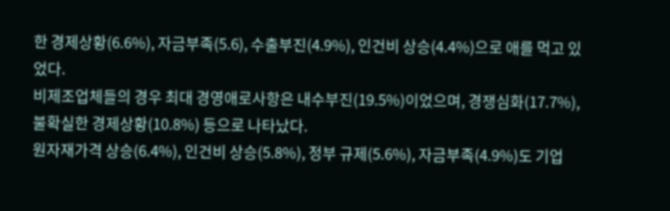한 경제상황(6.6%), 자금부족(5.6), 수출부진(4.9%), 인건비 상승(4.4%)으로 애를 먹고 있었다.
비제조업체들의 경우 최대 경영애로사항은 내수부진(19.5%)이었으며, 경쟁심화(17.7%), 불확실한 경제상황(10.8%) 등으로 나타났다.
원자재가격 상승(6.4%), 인건비 상승(5.8%), 정부 규제(5.6%), 자금부족(4.9%)도 기업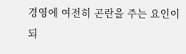경영에 여전히 곤란을 주는 요인이 되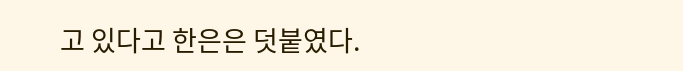고 있다고 한은은 덧붙였다.